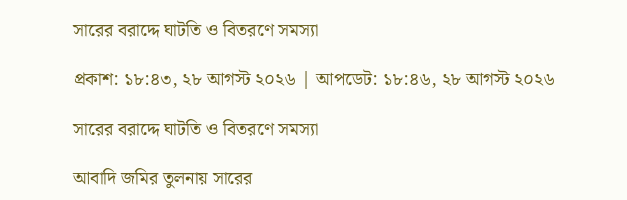সারের বরাদ্দে ঘাটতি ও বিতরণে সমস্যা

প্রকাশ: ১৮:৪৩, ২৮ আগস্ট ২০২৬ | আপডেট: ১৮:৪৬, ২৮ আগস্ট ২০২৬

সারের বরাদ্দে ঘাটতি ও বিতরণে সমস্যা

আবাদি জমির তুলনায় সারের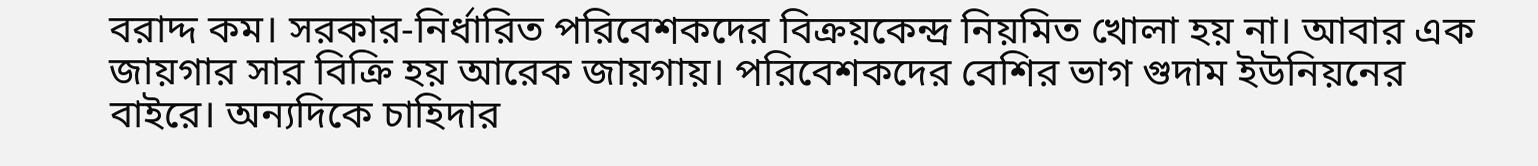বরাদ্দ কম। সরকার-নির্ধারিত পরিবেশকদের বিক্রয়কেন্দ্র নিয়মিত খোলা হয় না। আবার এক জায়গার সার বিক্রি হয় আরেক জায়গায়। পরিবেশকদের বেশির ভাগ গুদাম ইউনিয়নের বাইরে। অন্যদিকে চাহিদার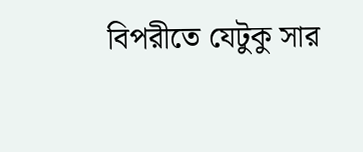বিপরীতে যেটুকু সার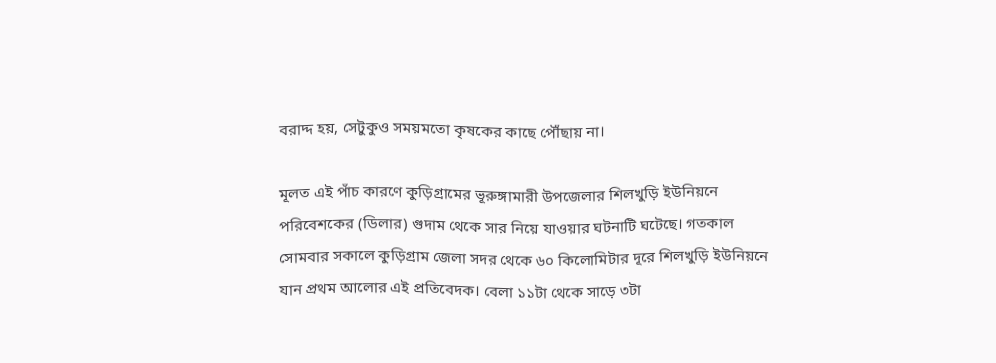বরাদ্দ হয়, সেটুকুও সময়মতো কৃষকের কাছে পৌঁছায় না।

মূলত এই পাঁচ কারণে কুড়িগ্রামের ভূরুঙ্গামারী উপজেলার শিলখুড়ি ইউনিয়নে পরিবেশকের (ডিলার) গুদাম থেকে সার নিয়ে যাওয়ার ঘটনাটি ঘটেছে। গতকাল সোমবার সকালে কুড়িগ্রাম জেলা সদর থেকে ৬০ কিলোমিটার দূরে শিলখুড়ি ইউনিয়নে যান প্রথম আলোর এই প্রতিবেদক। বেলা ১১টা থেকে সাড়ে ৩টা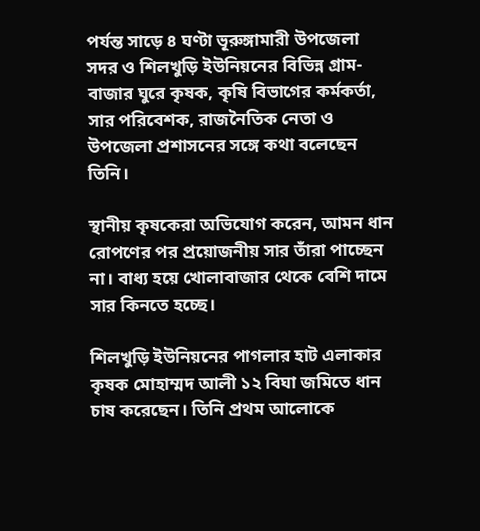পর্যন্ত সাড়ে ৪ ঘণ্টা ভূরুঙ্গামারী উপজেলা সদর ও শিলখুড়ি ইউনিয়নের বিভিন্ন গ্রাম-বাজার ঘুরে কৃষক, কৃষি বিভাগের কর্মকর্তা, সার পরিবেশক, রাজনৈতিক নেতা ও উপজেলা প্রশাসনের সঙ্গে কথা বলেছেন তিনি।

স্থানীয় কৃষকেরা অভিযোগ করেন, আমন ধান রোপণের পর প্রয়োজনীয় সার তাঁরা পাচ্ছেন না। বাধ্য হয়ে খোলাবাজার থেকে বেশি দামে সার কিনতে হচ্ছে।

শিলখুড়ি ইউনিয়নের পাগলার হাট এলাকার কৃষক মোহাম্মদ আলী ১২ বিঘা জমিতে ধান চাষ করেছেন। তিনি প্রথম আলোকে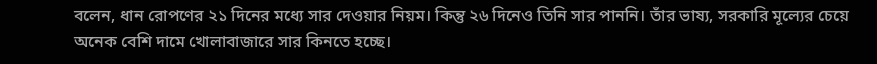বলেন, ধান রোপণের ২১ দিনের মধ্যে সার দেওয়ার নিয়ম। কিন্তু ২৬ দিনেও তিনি সার পাননি। তাঁর ভাষ্য, সরকারি মূল্যের চেয়ে অনেক বেশি দামে খোলাবাজারে সার কিনতে হচ্ছে।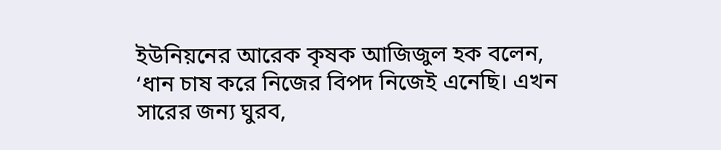ইউনিয়নের আরেক কৃষক আজিজুল হক বলেন, ‘ধান চাষ করে নিজের বিপদ নিজেই এনেছি। এখন সারের জন্য ঘুরব,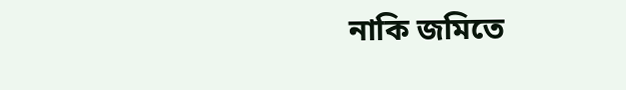নাকি জমিতে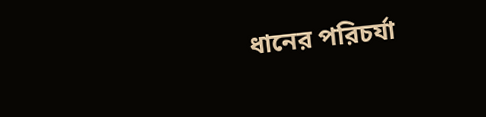ধানের পরিচর্যা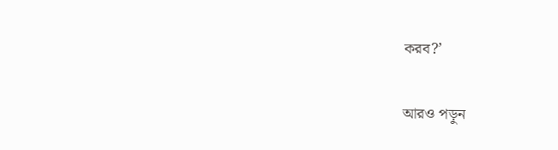করব?’

আরও পড়ুন